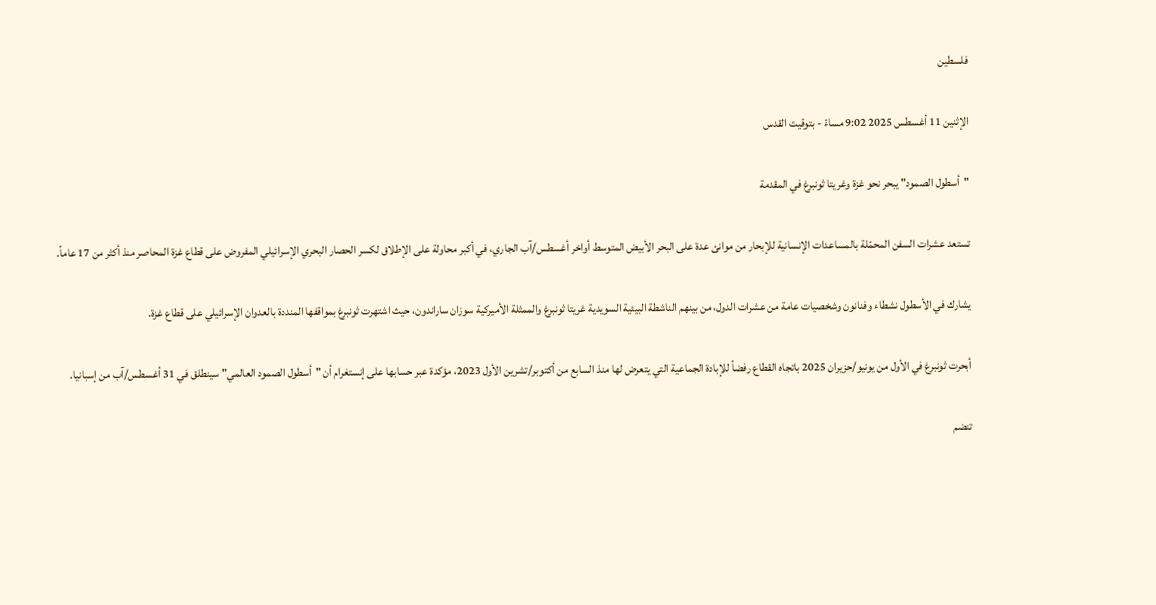فلسطين

الإثنين 11 أغسطس 2025 9:02 مساءً - بتوقيت القدس

"أسطول الصمود" يبحر نحو غزة وغريتا ثونبرغ في المقدمة

تستعد عشرات السفن المحمّلة بالمساعدات الإنسانية للإبحار من موانئ عدة على البحر الأبيض المتوسط أواخر أغسطس/آب الجاري، في أكبر محاولة على الإطلاق لكسر الحصار البحري الإسرائيلي المفروض على قطاع غزة المحاصر منذ أكثر من 17 عاماً.

يشارك في الأسطول نشطاء وفنانون وشخصيات عامة من عشرات الدول، من بينهم الناشطة البيئية السويدية غريتا ثونبرغ والممثلة الأميركية سوزان ساراندون، حيث اشتهرت ثونبرغ بمواقفها المنددة بالعدوان الإسرائيلي على قطاع غزة.

أبحرت ثونبرغ في الأول من يونيو/حزيران 2025 باتجاه القطاع رفضاً للإبادة الجماعية التي يتعرض لها منذ السابع من أكتوبر/تشرين الأول 2023، مؤكدة عبر حسابها على إنستغرام أن "أسطول الصمود العالمي" سينطلق في 31 أغسطس/آب من إسبانيا.

تنضم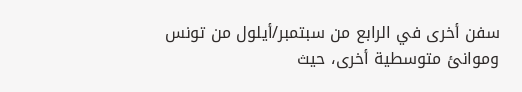سفن أخرى في الرابع من سبتمبر/أيلول من تونس وموانئ متوسطية أخرى، حيث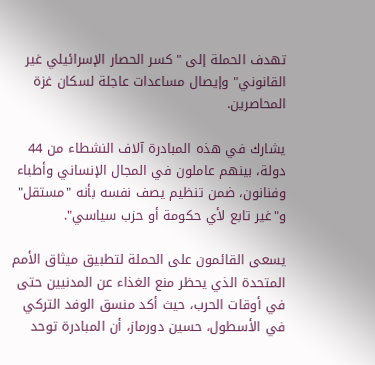تهدف الحملة إلى "كسر الحصار الإسرائيلي غير القانوني" وإيصال مساعدات عاجلة لسكان غزة المحاصرين.

يشارك في هذه المبادرة آلاف النشطاء من 44 دولة، بينهم عاملون في المجال الإنساني وأطباء وفنانون، ضمن تنظيم يصف نفسه بأنه "مستقل" و"غير تابع لأي حكومة أو حزب سياسي".

يسعى القائمون على الحملة لتطبيق ميثاق الأمم المتحدة الذي يحظر منع الغذاء عن المدنيين حتى في أوقات الحرب، حيث أكد منسق الوفد التركي في الأسطول، حسين دورماز، أن المبادرة توحد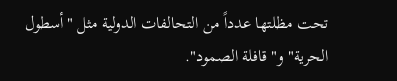تحت مظلتها عدداً من التحالفات الدولية مثل "أسطول الحرية" و"قافلة الصمود".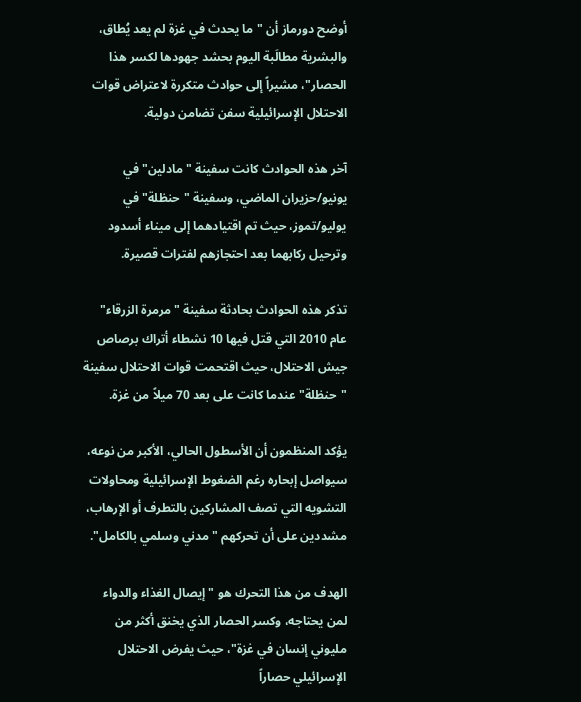أوضح دورماز أن "ما يحدث في غزة لم يعد يُطاق، والبشرية مطالَبة اليوم بحشد جهودها لكسر هذا الحصار"، مشيراً إلى حوادث متكررة لاعتراض قوات الاحتلال الإسرائيلية سفن تضامن دولية.

آخر هذه الحوادث كانت سفينة "مادلين" في يونيو/حزيران الماضي، وسفينة "حنظلة" في يوليو/تموز، حيث تم اقتيادهما إلى ميناء أسدود وترحيل ركابهما بعد احتجازهم لفترات قصيرة.

تذكر هذه الحوادث بحادثة سفينة "مرمرة الزرقاء" عام 2010 التي قتل فيها 10 نشطاء أتراك برصاص جيش الاحتلال، حيث اقتحمت قوات الاحتلال سفينة "حنظلة" عندما كانت على بعد 70 ميلاً من غزة.

يؤكد المنظمون أن الأسطول الحالي، الأكبر من نوعه، سيواصل إبحاره رغم الضغوط الإسرائيلية ومحاولات التشويه التي تصف المشاركين بالتطرف أو الإرهاب، مشددين على أن تحركهم "مدني وسلمي بالكامل".

الهدف من هذا التحرك هو "إيصال الغذاء والدواء لمن يحتاجه، وكسر الحصار الذي يخنق أكثر من مليوني إنسان في غزة"، حيث يفرض الاحتلال الإسرائيلي حصاراً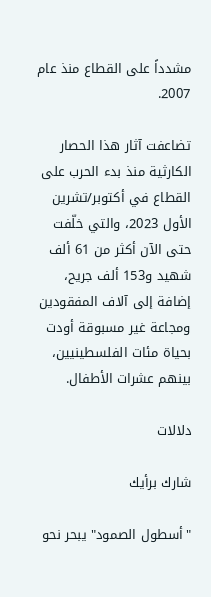مشدداً على القطاع منذ عام 2007.

تضاعفت آثار هذا الحصار الكارثية منذ بدء الحرب على القطاع في أكتوبر/تشرين الأول 2023، والتي خلّفت حتى الآن أكثر من 61 ألف شهيد و153 ألف جريح، إضافة إلى آلاف المفقودين ومجاعة غير مسبوقة أودت بحياة مئات الفلسطينيين، بينهم عشرات الأطفال.

دلالات

شارك برأيك

"أسطول الصمود" يبحر نحو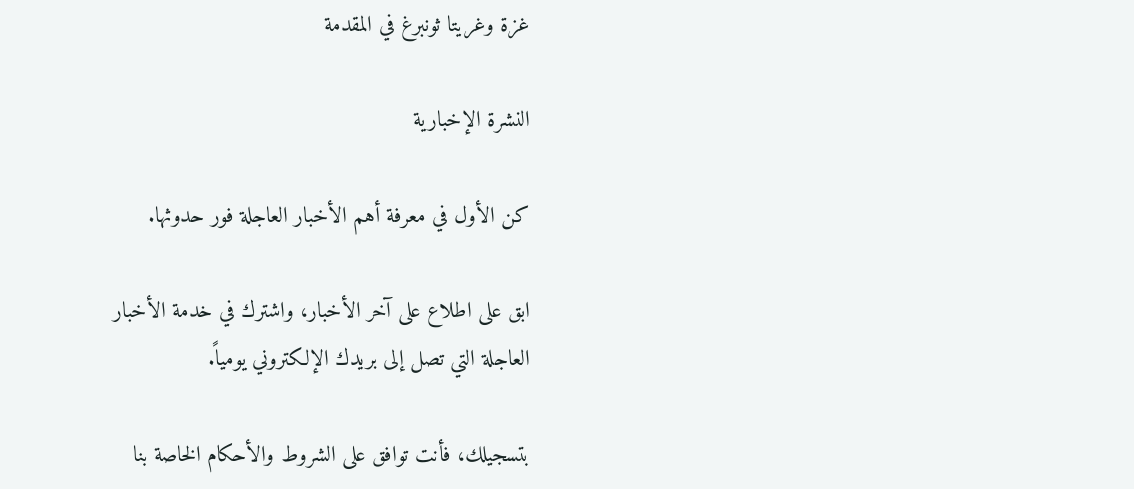غزة وغريتا ثونبرغ في المقدمة

النشرة الإخبارية

كن الأول في معرفة أهم الأخبار العاجلة فور حدوثها.

ابق على اطلاع على آخر الأخبار، واشترك في خدمة الأخبار العاجلة التي تصل إلى بريدك الإلكتروني يومياً.

بتسجيلك، فأنت توافق على الشروط والأحكام الخاصة بنا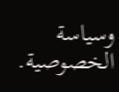وسياسة الخصوصية.